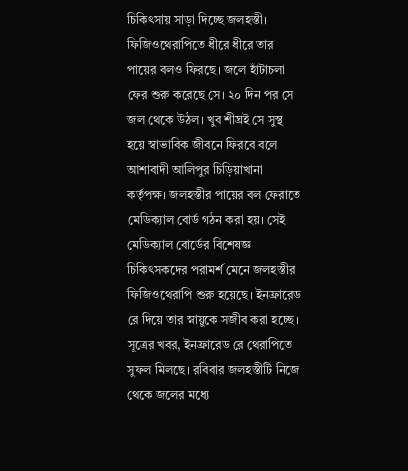চিকিৎসায় সাড়া দিচ্ছে জলহস্তী। ফিজিওথেরাপিতে ধীরে ধীরে তার পায়ের বলও ফিরছে। জলে হাঁটাচলা ফের শুরু করেছে সে। ২০ দিন পর সে জল থেকে উঠল। খুব শীঘ্রই সে সুস্থ হয়ে স্বাভাবিক জীবনে ফিরবে বলে আশাবাদী আলিপুর চিড়িয়াখানা কর্তৃপক্ষ। জলহস্তীর পায়ের বল ফেরাতে মেডিক্যাল বোর্ড গঠন করা হয়। সেই মেডিক্যাল বোর্ডের বিশেষজ্ঞ চিকিৎসকদের পরামর্শ মেনে জলহস্তীর ফিজিওথেরাপি শুরু হয়েছে। ইনফ্রারেড রে দিয়ে তার স্নায়ুকে সজীব করা হচ্ছে। সূত্রের খবর, ইনফ্রারেড রে থেরাপিতে সুফল মিলছে। রবিবার জলহস্তীটি নিজে থেকে জলের মধ্যে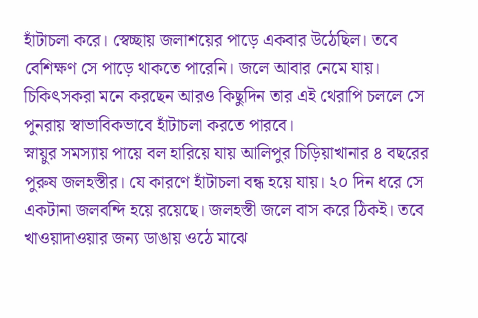হাঁটাচলা করে। স্বেচ্ছায় জলাশয়ের পাড়ে একবার উঠেছিল। তবে বেশিক্ষণ সে পাড়ে থাকতে পারেনি। জলে আবার নেমে যায়। চিকিৎসকরা মনে করছেন আরও কিছুদিন তার এই থেরাপি চললে সে পুনরায় স্বাভাবিকভাবে হাঁটাচলা করতে পারবে।
স্নায়ুর সমস্যায় পায়ে বল হারিয়ে যায় আলিপুর চিড়িয়াখানার ৪ বছরের পুরুষ জলহস্তীর। যে কারণে হাঁটাচলা বন্ধ হয়ে যায়। ২০ দিন ধরে সে একটানা জলবন্দি হয়ে রয়েছে। জলহস্তী জলে বাস করে ঠিকই। তবে খাওয়াদাওয়ার জন্য ডাঙায় ওঠে মাঝে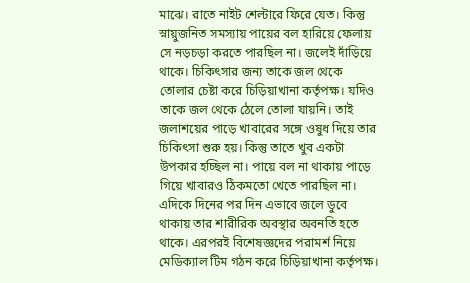মাঝে। রাতে নাইট শেল্টারে ফিরে যেত। কিন্তু স্নায়ুজনিত সমস্যায় পায়ের বল হারিয়ে ফেলায় সে নড়চড়া করতে পারছিল না। জলেই দাঁড়িয়ে থাকে। চিকিৎসার জন্য তাকে জল থেকে তোলার চেষ্টা করে চিড়িয়াখানা কর্তৃপক্ষ। যদিও তাকে জল থেকে ঠেলে তোলা যায়নি। তাই জলাশয়ের পাড়ে খাবারের সঙ্গে ওষুধ দিয়ে তার চিকিৎসা শুরু হয়। কিন্তু তাতে খুব একটা উপকার হচ্ছিল না। পায়ে বল না থাকায় পাড়ে গিয়ে খাবারও ঠিকমতো খেতে পারছিল না।
এদিকে দিনের পর দিন এভাবে জলে ডুবে থাকায় তার শারীরিক অবস্থার অবনতি হতে থাকে। এরপরই বিশেষজ্ঞদের পরামর্শ নিয়ে মেডিক্যাল টিম গঠন করে চিড়িয়াখানা কর্তৃপক্ষ।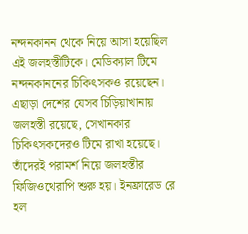নন্দনকানন থেকে নিয়ে আসা হয়েছিল এই জলহস্তীটিকে। মেডিক্যাল টিমে নন্দনকাননের চিকিৎসকও রয়েছেন। এছাড়া দেশের যেসব চিড়িয়াখানায় জলহস্তী রয়েছে, সেখানকার চিকিৎসকদেরও টিমে রাখা হয়েছে। তাঁদেরই পরামর্শ নিয়ে জলহস্তীর ফিজিওথেরাপি শুরু হয়। ইনফ্রারেড রে হল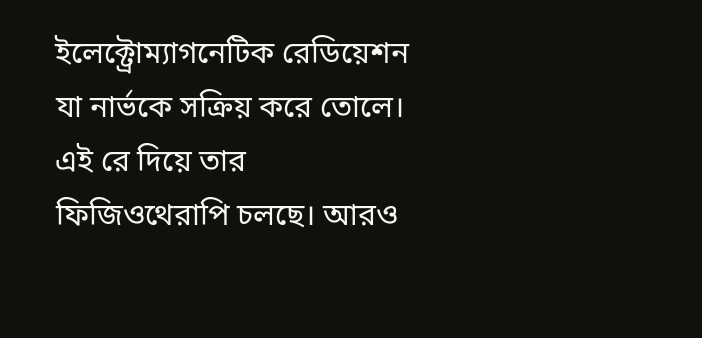ইলেক্ট্রোম্যাগনেটিক রেডিয়েশন যা নার্ভকে সক্রিয় করে তোলে। এই রে দিয়ে তার ফিজিওথেরাপি চলছে। আরও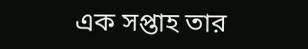এক সপ্তাহ তার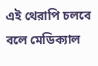এই থেরাপি চলবে বলে মেডিক্যাল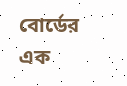বোর্ডের এক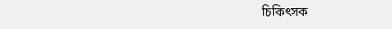চিকিৎসক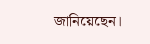জানিয়েছেন।